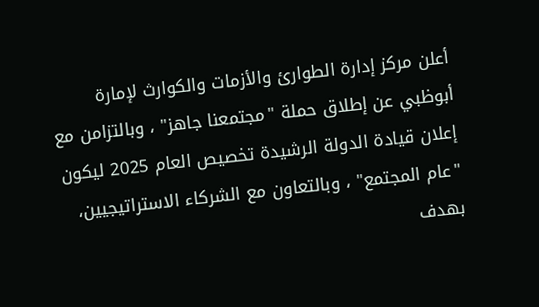أعلن مركز إدارة الطوارئ والأزمات والكوارث لإمارة أبوظبي عن إطلاق حملة "مجتمعنا جاهز" ، وبالتزامن مع إعلان قيادة الدولة الرشيدة تخصيص العام 2025 ليكون "عام المجتمع" ، وبالتعاون مع الشركاء الاستراتيجيين، بهدف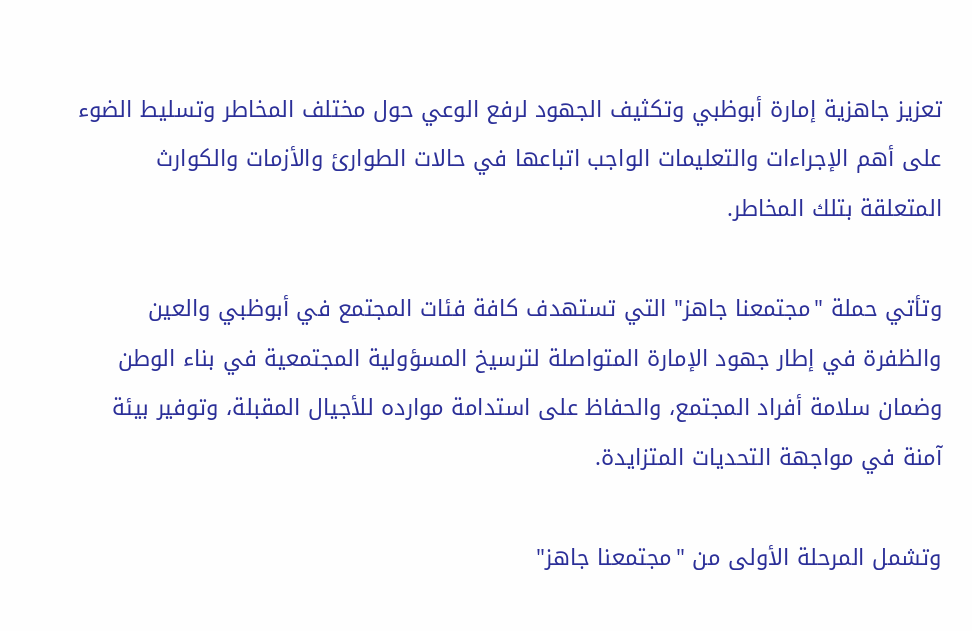تعزيز جاهزية إمارة أبوظبي وتكثيف الجهود لرفع الوعي حول مختلف المخاطر وتسليط الضوء على أهم الإجراءات والتعليمات الواجب اتباعها في حالات الطوارئ والأزمات والكوارث المتعلقة بتلك المخاطر.

وتأتي حملة "مجتمعنا جاهز" التي تستهدف كافة فئات المجتمع في أبوظبي والعين والظفرة في إطار جهود الإمارة المتواصلة لترسيخ المسؤولية المجتمعية في بناء الوطن وضمان سلامة أفراد المجتمع، والحفاظ على استدامة موارده للأجيال المقبلة، وتوفير بيئة آمنة في مواجهة التحديات المتزايدة.

وتشمل المرحلة الأولى من "مجتمعنا جاهز"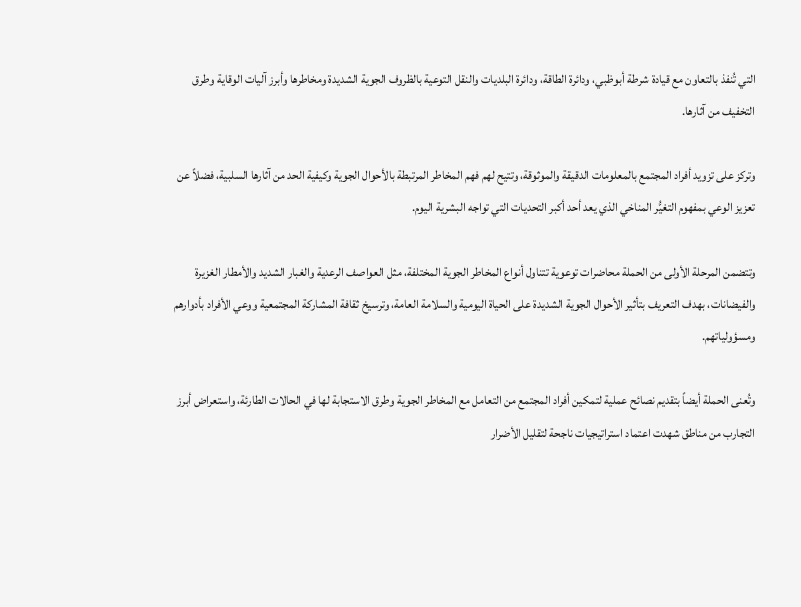التي تُنفذ بالتعاون مع قيادة شرطة أبوظبي، ودائرة الطاقة، ودائرة البلديات والنقل التوعية بالظروف الجوية الشديدة ومخاطرها وأبرز آليات الوقاية وطرق التخفيف من آثارها.

وتركز على تزويد أفراد المجتمع بالمعلومات الدقيقة والموثوقة، وتتيح لهم فهم المخاطر المرتبطة بالأحوال الجوية وكيفية الحد من آثارها السلبية، فضلاً عن تعزيز الوعي بمفهوم التغيُّر المناخي الذي يعد أحد أكبر التحديات التي تواجه البشرية اليوم.

وتتضمن المرحلة الأولى من الحملة محاضرات توعوية تتناول أنواع المخاطر الجوية المختلفة، مثل العواصف الرعدية والغبار الشديد والأمطار الغزيرة والفيضانات، بهدف التعريف بتأثير الأحوال الجوية الشديدة على الحياة اليومية والسلامة العامة، وترسيخ ثقافة المشاركة المجتمعية ووعي الأفراد بأدوارهم ومسؤولياتهم.

وتُعنى الحملة أيضاً بتقديم نصائح عملية لتمكين أفراد المجتمع من التعامل مع المخاطر الجوية وطرق الاستجابة لها في الحالات الطارئة، واستعراض أبرز التجارب من مناطق شهدت اعتماد استراتيجيات ناجحة لتقليل الأضرار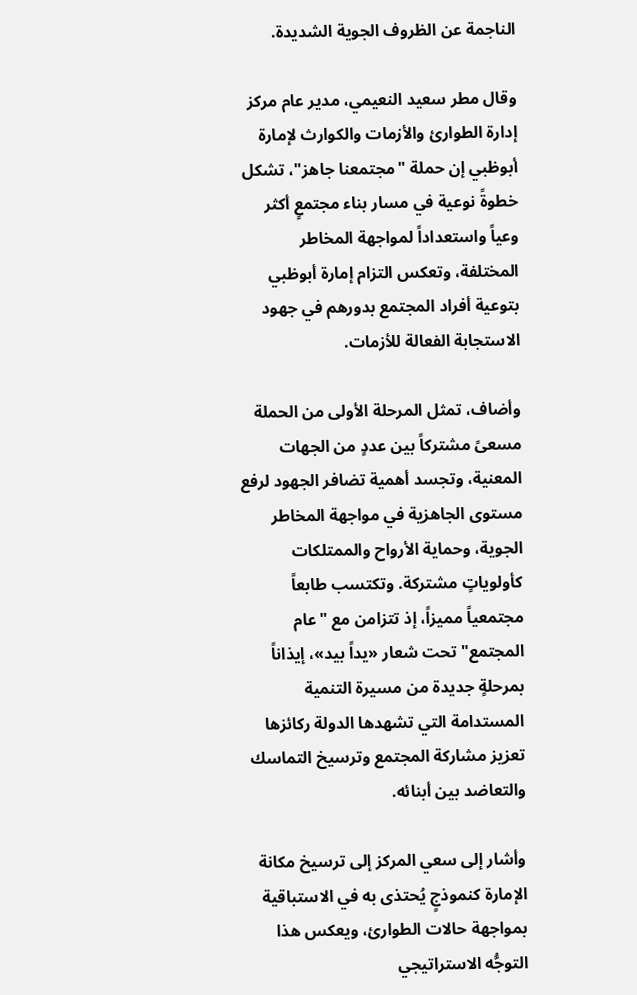الناجمة عن الظروف الجوية الشديدة.

وقال مطر سعيد النعيمي، مدير عام مركز إدارة الطوارئ والأزمات والكوارث لإمارة أبوظبي إن حملة "مجتمعنا جاهز"، تشكل خطوةً نوعية في مسار بناء مجتمعٍ أكثر وعياً واستعداداً لمواجهة المخاطر المختلفة، وتعكس التزام إمارة أبوظبي بتوعية أفراد المجتمع بدورهم في جهود الاستجابة الفعالة للأزمات.

وأضاف، تمثل المرحلة الأولى من الحملة مسعىً مشتركاً بين عددٍ من الجهات المعنية، وتجسد أهمية تضافر الجهود لرفع مستوى الجاهزية في مواجهة المخاطر الجوية، وحماية الأرواح والممتلكات كأولوياتٍ مشتركة. وتكتسب طابعاً مجتمعياً مميزاً، إذ تتزامن مع "عام المجتمع" تحت شعار «يداً بيد»، إيذاناً بمرحلةٍ جديدة من مسيرة التنمية المستدامة التي تشهدها الدولة ركائزها تعزيز مشاركة المجتمع وترسيخ التماسك والتعاضد بين أبنائه.

وأشار إلى سعي المركز إلى ترسيخ مكانة الإمارة كنموذجٍ يُحتذى به في الاستباقية بمواجهة حالات الطوارئ، ويعكس هذا التوجُّه الاستراتيجي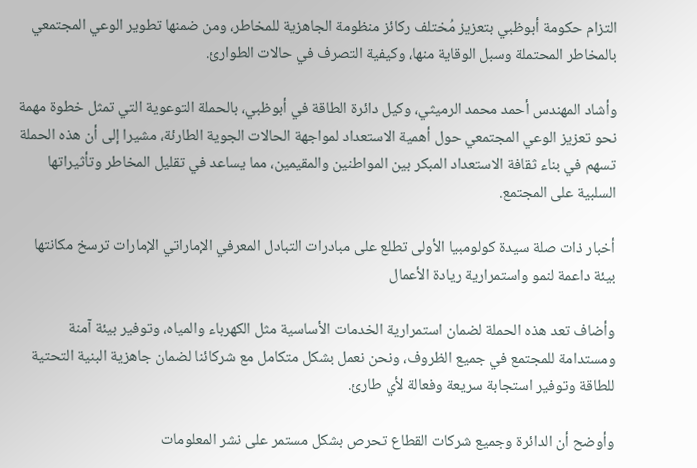التزام حكومة أبوظبي بتعزيز مُختلف ركائز منظومة الجاهزية للمخاطر، ومن ضمنها تطوير الوعي المجتمعي بالمخاطر المحتملة وسبل الوقاية منها، وكيفية التصرف في حالات الطوارئ.

وأشاد المهندس أحمد محمد الرميثي، وكيل دائرة الطاقة في أبوظبي، بالحملة التوعوية التي تمثل خطوة مهمة نحو تعزيز الوعي المجتمعي حول أهمية الاستعداد لمواجهة الحالات الجوية الطارئة، مشيرا إلى أن هذه الحملة تسهم في بناء ثقافة الاستعداد المبكر بين المواطنين والمقيمين، مما يساعد في تقليل المخاطر وتأثيراتها السلبية على المجتمع.

أخبار ذات صلة سيدة كولومبيا الأولى تطلع على مبادرات التبادل المعرفي الإماراتي الإمارات ترسخ مكانتها بيئة داعمة لنمو واستمرارية ريادة الأعمال

وأضاف تعد هذه الحملة لضمان استمرارية الخدمات الأساسية مثل الكهرباء والمياه، وتوفير بيئة آمنة ومستدامة للمجتمع في جميع الظروف، ونحن نعمل بشكل متكامل مع شركائنا لضمان جاهزية البنية التحتية للطاقة وتوفير استجابة سريعة وفعالة لأي طارئ.

وأوضح أن الدائرة وجميع شركات القطاع تحرص بشكل مستمر على نشر المعلومات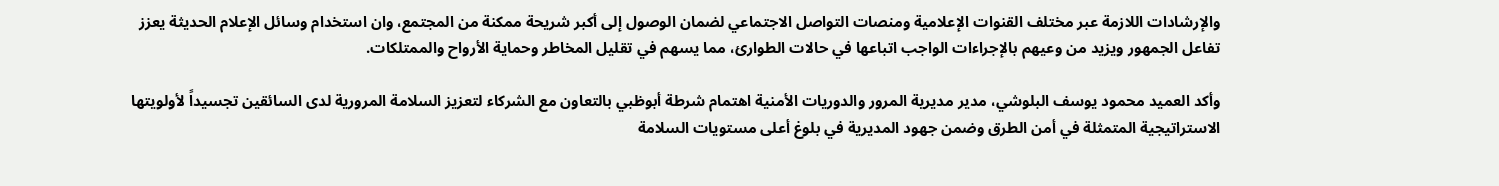والإرشادات اللازمة عبر مختلف القنوات الإعلامية ومنصات التواصل الاجتماعي لضمان الوصول إلى أكبر شريحة ممكنة من المجتمع، وان استخدام وسائل الإعلام الحديثة يعزز تفاعل الجمهور ويزيد من وعيهم بالإجراءات الواجب اتباعها في حالات الطوارئ، مما يسهم في تقليل المخاطر وحماية الأرواح والممتلكات.

وأكد العميد محمود يوسف البلوشي، مدير مديرية المرور والدوريات الأمنية اهتمام شرطة أبوظبي بالتعاون مع الشركاء لتعزيز السلامة المرورية لدى السائقين تجسيداً لأولويتها الاستراتيجية المتمثلة في أمن الطرق وضمن جهود المديرية في بلوغ أعلى مستويات السلامة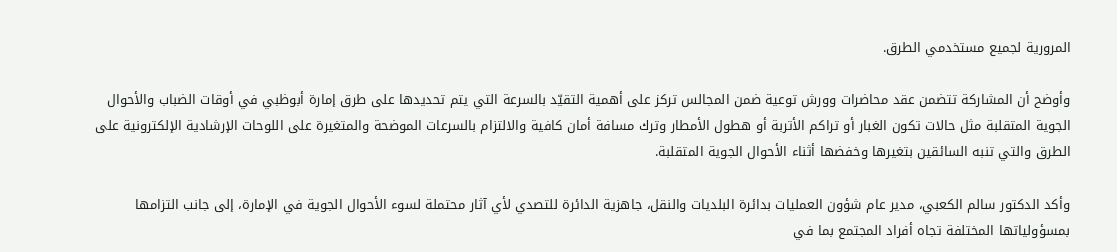المرورية لجميع مستخدمي الطرق.

وأوضح أن المشاركة تتضمن عقد محاضرات وورش توعية ضمن المجالس تركز على أهمية التقيّد بالسرعة التي يتم تحديدها على طرق إمارة أبوظبي في أوقات الضباب والأحوال الجوية المتقلبة مثل حالات تكون الغبار أو تراكم الأتربة أو هطول الأمطار وترك مسافة أمان كافية والالتزام بالسرعات الموضحة والمتغيرة على اللوحات الإرشادية الإلكترونية على الطرق والتي تنبه السائقين بتغيرها وخفضها أثناء الأحوال الجوية المتقلبة.

وأكد الدكتور سالم الكعبي، مدير عام شؤون العمليات بدائرة البلديات والنقل، جاهزية الدائرة للتصدي لأي آثار محتملة لسوء الأحوال الجوية في الإمارة، إلى جانب التزامها بمسؤولياتها المختلفة تجاه أفراد المجتمع بما في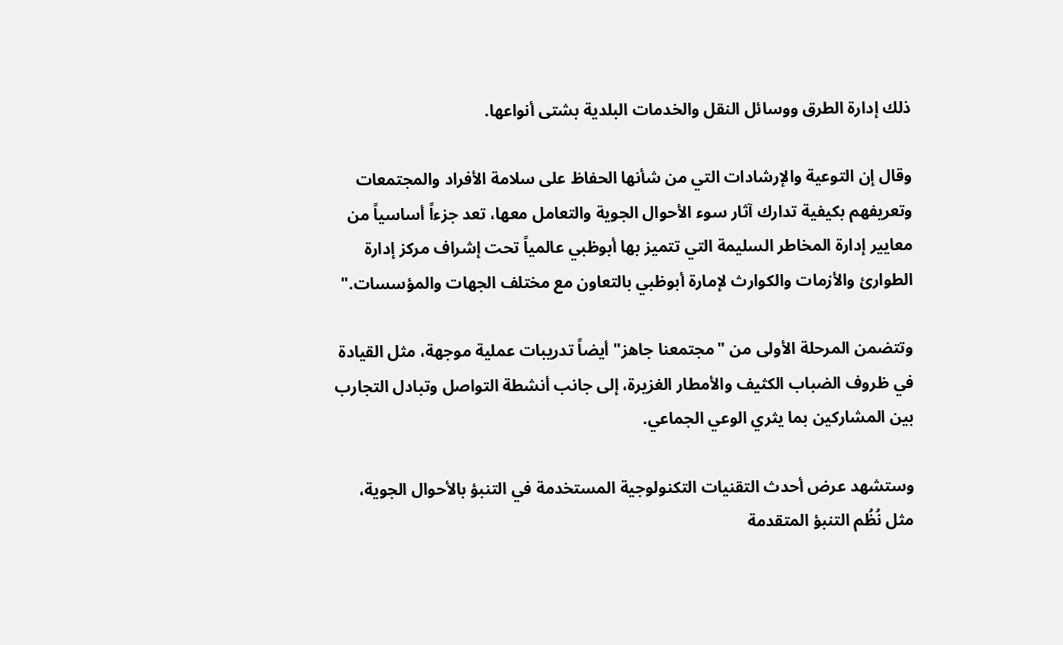ذلك إدارة الطرق ووسائل النقل والخدمات البلدية بشتى أنواعها.

وقال إن التوعية والإرشادات التي من شأنها الحفاظ على سلامة الأفراد والمجتمعات وتعريفهم بكيفية تدارك آثار سوء الأحوال الجوية والتعامل معها، تعد جزءاً أساسياً من معايير إدارة المخاطر السليمة التي تتميز بها أبوظبي عالمياً تحت إشراف مركز إدارة الطوارئ والأزمات والكوارث لإمارة أبوظبي بالتعاون مع مختلف الجهات والمؤسسات."

وتتضمن المرحلة الأولى من "مجتمعنا جاهز" أيضاً تدريبات عملية موجهة، مثل القيادة في ظروف الضباب الكثيف والأمطار الغزيرة، إلى جانب أنشطة التواصل وتبادل التجارب بين المشاركين بما يثري الوعي الجماعي.

وستشهد عرض أحدث التقنيات التكنولوجية المستخدمة في التنبؤ بالأحوال الجوية، مثل نُظُم التنبؤ المتقدمة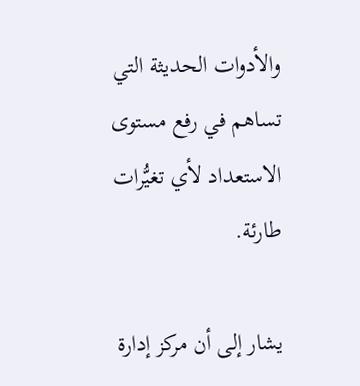والأدوات الحديثة التي تساهم في رفع مستوى الاستعداد لأي تغيُّرات طارئة.

يشار إلى أن مركز إدارة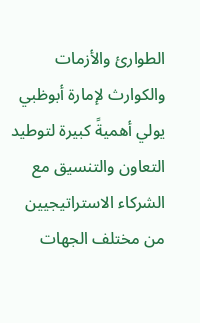الطوارئ والأزمات والكوارث لإمارة أبوظبي يولي أهميةً كبيرة لتوطيد التعاون والتنسيق مع الشركاء الاستراتيجيين من مختلف الجهات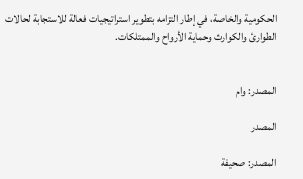الحكومية والخاصة، في إطار التزامه بتطوير استراتيجيات فعالة للاستجابة لحالات الطوارئ والكوارث وحماية الأرواح والممتلكات.


المصدر: وام

المصدر

المصدر: صحيفة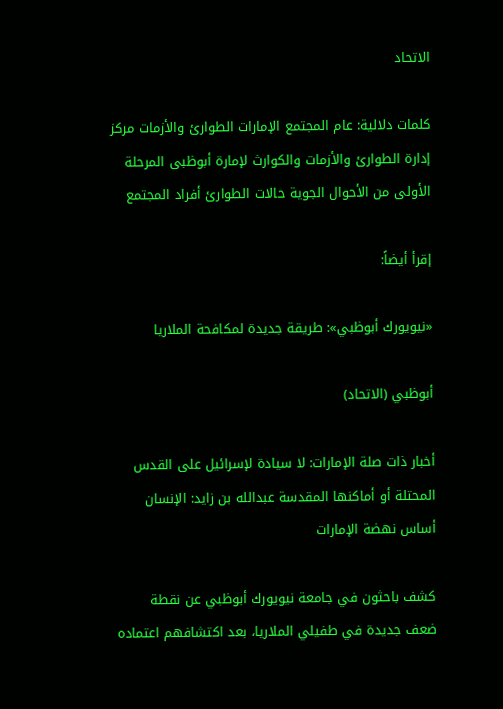الاتحاد

كلمات دلالية: عام المجتمع الإمارات الطوارئ والأزمات مرکز إدارة الطوارئ والأزمات والکوارث لإمارة أبوظبی المرحلة الأولى من الأحوال الجویة حالات الطوارئ أفراد المجتمع

إقرأ أيضاً:

«نيويورك أبوظبي»: طريقة جديدة لمكافحة الملاريا

أبوظبي (الاتحاد)

أخبار ذات صلة الإمارات: لا سيادة لإسرائيل على القدس المحتلة أو أماكنها المقدسة عبدالله بن زايد: الإنسان أساس نهضة الإمارات

كشف باحثون في جامعة نيويورك أبوظبي عن نقطة ضعف جديدة في طفيلي الملاريا، بعد اكتشافهم اعتماده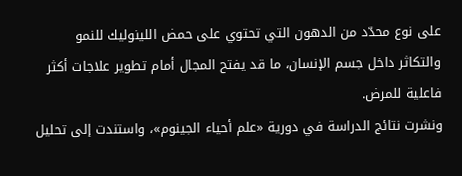على نوع محدّد من الدهون التي تحتوي على حمض اللينوليك للنمو والتكاثر داخل جسم الإنسان، ما قد يفتح المجال أمام تطوير علاجات أكثر فاعلية للمرض.
ونشرت نتائج الدراسة في دورية «علم أحياء الجينوم»، واستندت إلى تحليل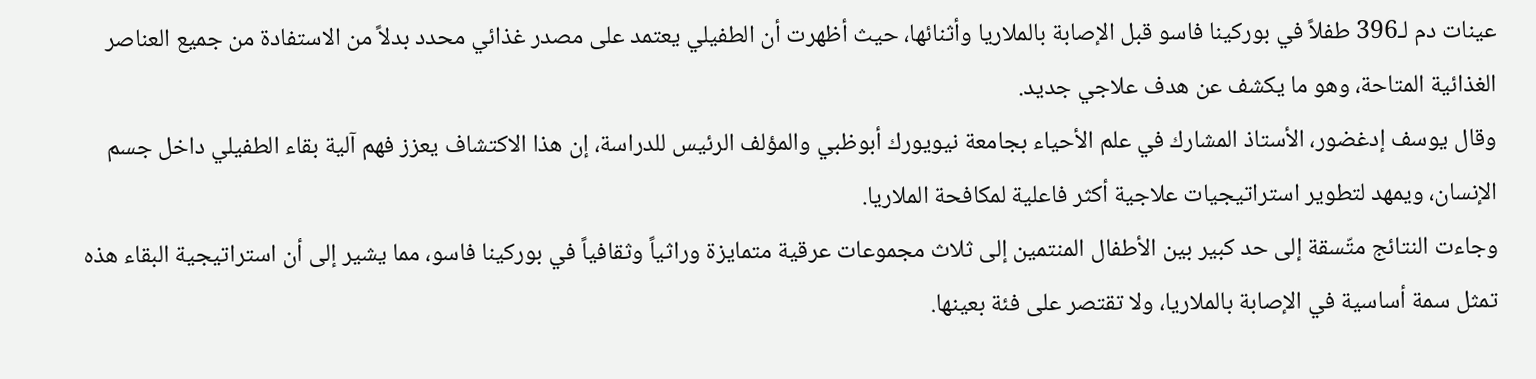عينات دم لـ396 طفلاً في بوركينا فاسو قبل الإصابة بالملاريا وأثنائها، حيث أظهرت أن الطفيلي يعتمد على مصدر غذائي محدد بدلاً من الاستفادة من جميع العناصر الغذائية المتاحة، وهو ما يكشف عن هدف علاجي جديد.
وقال يوسف إدغضور، الأستاذ المشارك في علم الأحياء بجامعة نيويورك أبوظبي والمؤلف الرئيس للدراسة، إن هذا الاكتشاف يعزز فهم آلية بقاء الطفيلي داخل جسم الإنسان، ويمهد لتطوير استراتيجيات علاجية أكثر فاعلية لمكافحة الملاريا.
وجاءت النتائج متّسقة إلى حد كبير بين الأطفال المنتمين إلى ثلاث مجموعات عرقية متمايزة وراثياً وثقافياً في بوركينا فاسو، مما يشير إلى أن استراتيجية البقاء هذه تمثل سمة أساسية في الإصابة بالملاريا، ولا تقتصر على فئة بعينها.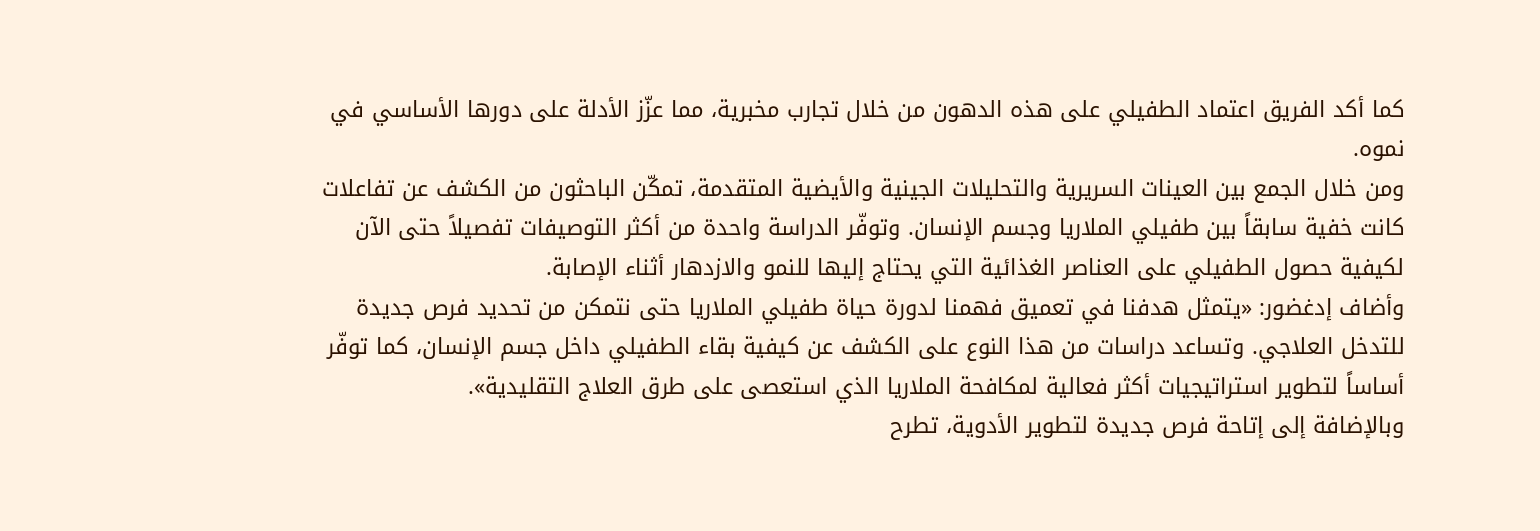كما أكد الفريق اعتماد الطفيلي على هذه الدهون من خلال تجارب مخبرية، مما عزّز الأدلة على دورها الأساسي في نموه.
ومن خلال الجمع بين العينات السريرية والتحليلات الجينية والأيضية المتقدمة، تمكّن الباحثون من الكشف عن تفاعلات كانت خفية سابقاً بين طفيلي الملاريا وجسم الإنسان. وتوفّر الدراسة واحدة من أكثر التوصيفات تفصيلاً حتى الآن لكيفية حصول الطفيلي على العناصر الغذائية التي يحتاج إليها للنمو والازدهار أثناء الإصابة.
وأضاف إدغضور: «يتمثل هدفنا في تعميق فهمنا لدورة حياة طفيلي الملاريا حتى نتمكن من تحديد فرص جديدة للتدخل العلاجي. وتساعد دراسات من هذا النوع على الكشف عن كيفية بقاء الطفيلي داخل جسم الإنسان، كما توفّر أساساً لتطوير استراتيجيات أكثر فعالية لمكافحة الملاريا الذي استعصى على طرق العلاج التقليدية».
وبالإضافة إلى إتاحة فرص جديدة لتطوير الأدوية، تطرح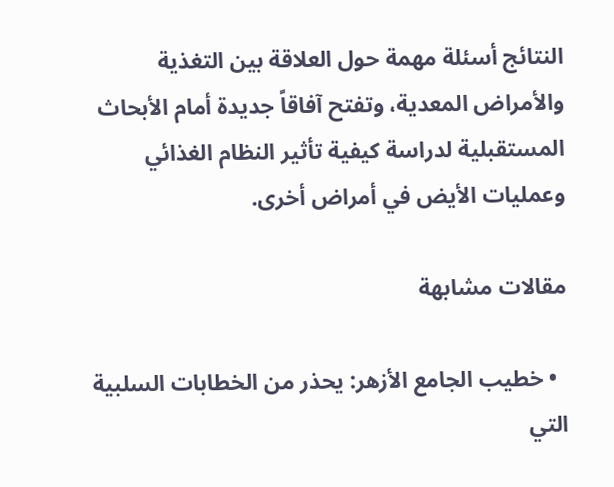النتائج أسئلة مهمة حول العلاقة بين التغذية والأمراض المعدية، وتفتح آفاقاً جديدة أمام الأبحاث المستقبلية لدراسة كيفية تأثير النظام الغذائي وعمليات الأيض في أمراض أخرى.

مقالات مشابهة

  • خطيب الجامع الأزهر: يحذر من الخطابات السلبية التي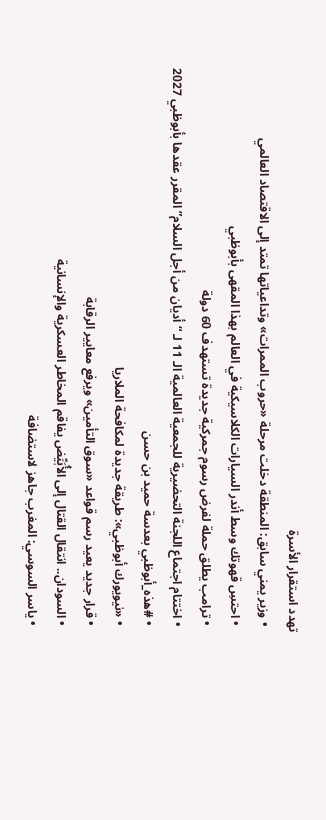تهدد استقرار الأسرة
  • وزير يمني سابق: المنطقة دخلت مرحلة «حروب الممرات» وتداعياتها تمتد إلى الاقتصاد العالمي
  • احتسِ قهوتك وسط أندر السيارات الكلاسيكية في العالم بهذا المقهى بأبوظبي
  • ترامب يطلق حملة لفرض رسوم جمركية جديدة تستهدف 60 دولة
  • اختتام اجتماع اللجنة التحضيرية للجمعية العالمية الـ 11 لـ “أديان من أجل السلام” المقرر عقدها بأبوظبي 2027
  • #هذه_أبوظبي بعدسة حميد بن حسن
  • «نيويورك أبوظبي»: طريقة جديدة لمكافحة الملاريا
  • قرار جديد يعيد رسم قواعد «سوق التأمين» ويرفع معايير الرقابة
  • السودان.. انتقال القتال إلى الأُبَيِّض يفاقم المخاطر العسكرية والإنسانية
  • ياسر السوسي: المغرب جاهز لاستضافة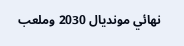نهائي مونديال 2030 وملعب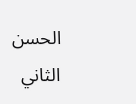الحسن الثاني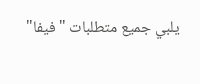يلبي جميع متطلبات "فيفا"